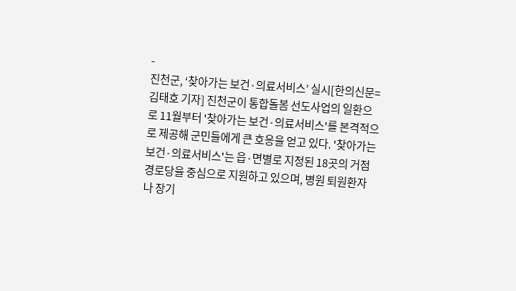-
진천군, ‘찾아가는 보건·의료서비스’ 실시[한의신문=김태호 기자] 진천군이 통합돌봄 선도사업의 일환으로 11월부터 '찾아가는 보건·의료서비스'를 본격적으로 제공해 군민들에게 큰 호응을 얻고 있다. '찾아가는 보건·의료서비스'는 읍·면별로 지정된 18곳의 거점 경로당을 중심으로 지원하고 있으며, 병원 퇴원환자나 장기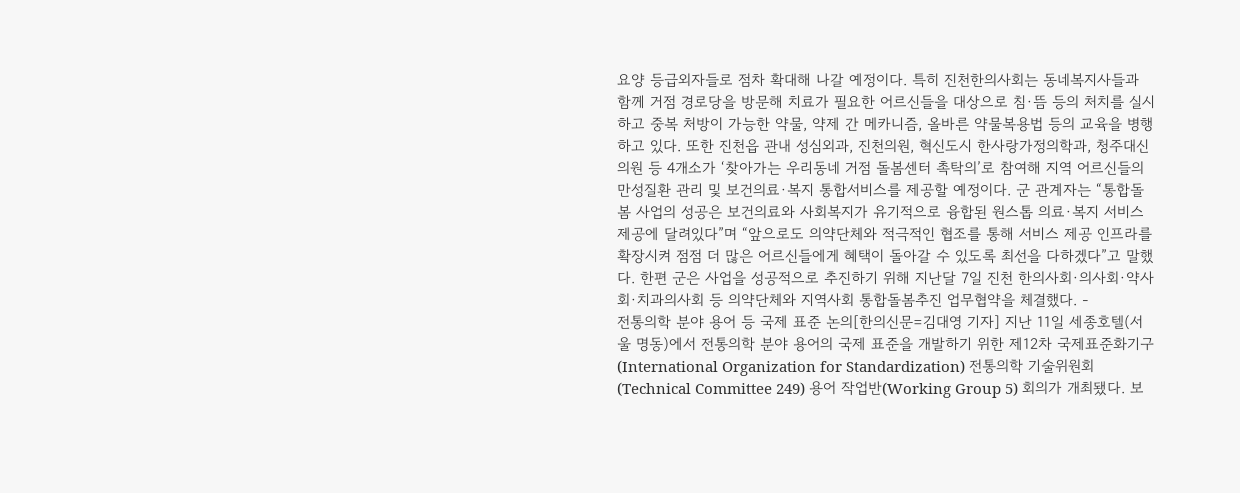요양 등급외자들로 점차 확대해 나갈 예정이다. 특히 진천한의사회는 동네복지사들과 함께 거점 경로당을 방문해 치료가 필요한 어르신들을 대상으로 침·뜸 등의 처치를 실시하고 중복 처방이 가능한 약물, 약제 간 메카니즘, 올바른 약물복용법 등의 교육을 병행하고 있다. 또한 진천읍 관내 성심외과, 진천의원, 혁신도시 한사랑가정의학과, 청주대신의원 등 4개소가 ‘찾아가는 우리동네 거점 돌봄센터 촉탁의’로 참여해 지역 어르신들의 만성질환 관리 및 보건의료·복지 통합서비스를 제공할 예정이다. 군 관계자는 “통합돌봄 사업의 성공은 보건의료와 사회복지가 유기적으로 융합된 원스톱 의료·복지 서비스 제공에 달려있다”며 “앞으로도 의약단체와 적극적인 협조를 통해 서비스 제공 인프라를 확장시켜 점점 더 많은 어르신들에게 혜택이 돌아갈 수 있도록 최선을 다하겠다”고 말했다. 한편 군은 사업을 성공적으로 추진하기 위해 지난달 7일 진천 한의사회·의사회·약사회·치과의사회 등 의약단체와 지역사회 통합돌봄추진 업무협약을 체결했다. -
전통의학 분야 용어 등 국제 표준 논의[한의신문=김대영 기자] 지난 11일 세종호텔(서울 명동)에서 전통의학 분야 용어의 국제 표준을 개발하기 위한 제12차 국제표준화기구(International Organization for Standardization) 전통의학 기술위원회(Technical Committee 249) 용어 작업반(Working Group 5) 회의가 개최됐다. 보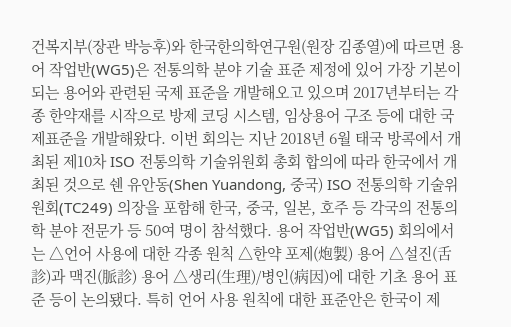건복지부(장관 박능후)와 한국한의학연구원(원장 김종열)에 따르면 용어 작업반(WG5)은 전통의학 분야 기술 표준 제정에 있어 가장 기본이 되는 용어와 관련된 국제 표준을 개발해오고 있으며 2017년부터는 각종 한약재를 시작으로 방제 코딩 시스템, 임상용어 구조 등에 대한 국제표준을 개발해왔다. 이번 회의는 지난 2018년 6월 태국 방콕에서 개최된 제10차 ISO 전통의학 기술위원회 총회 합의에 따라 한국에서 개최된 것으로 쉔 유안동(Shen Yuandong, 중국) ISO 전통의학 기술위원회(TC249) 의장을 포함해 한국, 중국, 일본, 호주 등 각국의 전통의학 분야 전문가 등 50여 명이 참석했다. 용어 작업반(WG5) 회의에서는 △언어 사용에 대한 각종 원칙 △한약 포제(炮製) 용어 △설진(舌診)과 맥진(脈診) 용어 △생리(生理)/병인(病因)에 대한 기초 용어 표준 등이 논의됐다. 특히 언어 사용 원칙에 대한 표준안은 한국이 제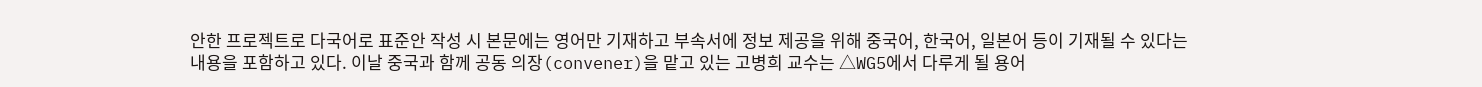안한 프로젝트로 다국어로 표준안 작성 시 본문에는 영어만 기재하고 부속서에 정보 제공을 위해 중국어, 한국어, 일본어 등이 기재될 수 있다는 내용을 포함하고 있다. 이날 중국과 함께 공동 의장(convener)을 맡고 있는 고병희 교수는 △WG5에서 다루게 될 용어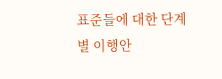표준들에 대한 단계별 이행안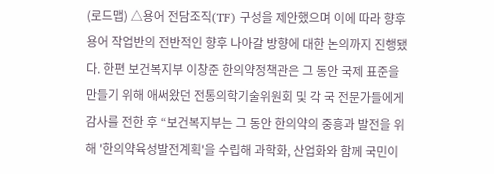(로드맵) △용어 전담조직(TF) 구성을 제안했으며 이에 따라 향후 용어 작업반의 전반적인 향후 나아갈 방향에 대한 논의까지 진행됐다. 한편 보건복지부 이창준 한의약정책관은 그 동안 국제 표준을 만들기 위해 애써왔던 전통의학기술위원회 및 각 국 전문가들에게 감사를 전한 후 “보건복지부는 그 동안 한의약의 중흥과 발전을 위해 '한의약육성발전계획'을 수립해 과학화, 산업화와 함께 국민이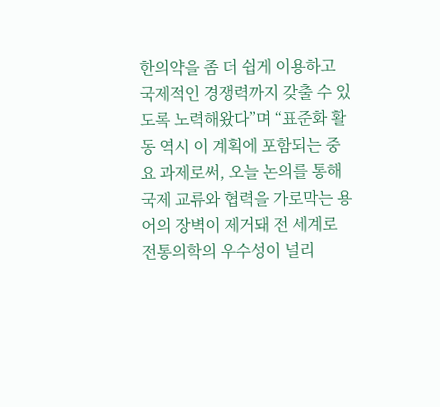한의약을 좀 더 쉽게 이용하고 국제적인 경쟁력까지 갖출 수 있도록 노력해왔다”며 “표준화 활동 역시 이 계획에 포함되는 중요 과제로써, 오늘 논의를 통해 국제 교류와 협력을 가로막는 용어의 장벽이 제거돼 전 세계로 전통의학의 우수성이 널리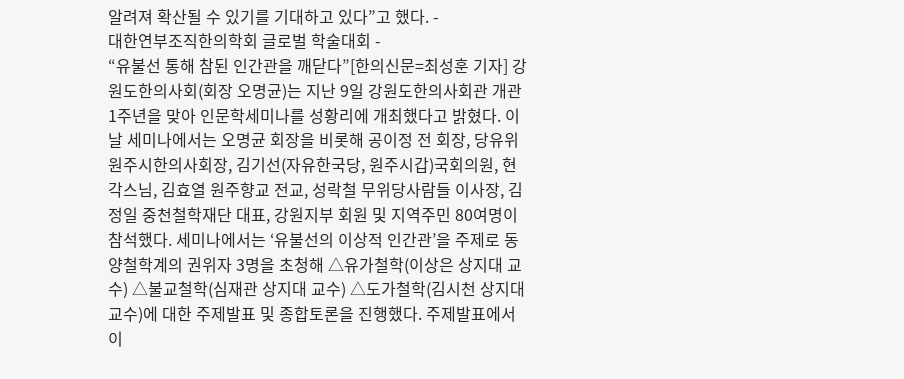알려져 확산될 수 있기를 기대하고 있다”고 했다. -
대한연부조직한의학회 글로벌 학술대회 -
“유불선 통해 참된 인간관을 깨닫다”[한의신문=최성훈 기자] 강원도한의사회(회장 오명균)는 지난 9일 강원도한의사회관 개관 1주년을 맞아 인문학세미나를 성황리에 개최했다고 밝혔다. 이날 세미나에서는 오명균 회장을 비롯해 공이정 전 회장, 당유위 원주시한의사회장, 김기선(자유한국당, 원주시갑)국회의원, 현각스님, 김효열 원주향교 전교, 성락철 무위당사람들 이사장, 김정일 중천철학재단 대표, 강원지부 회원 및 지역주민 80여명이 참석했다. 세미나에서는 ‘유불선의 이상적 인간관’을 주제로 동양철학계의 권위자 3명을 초청해 △유가철학(이상은 상지대 교수) △불교철학(심재관 상지대 교수) △도가철학(김시천 상지대 교수)에 대한 주제발표 및 종합토론을 진행했다. 주제발표에서 이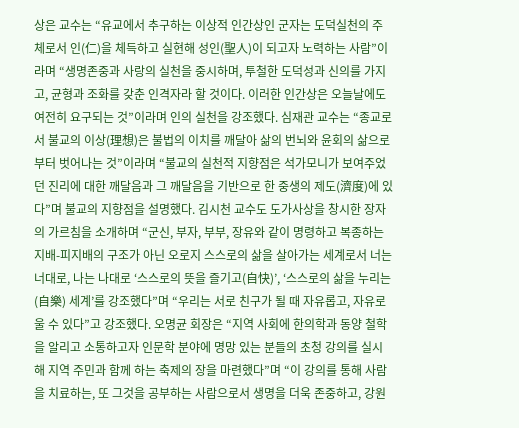상은 교수는 “유교에서 추구하는 이상적 인간상인 군자는 도덕실천의 주체로서 인(仁)을 체득하고 실현해 성인(聖人)이 되고자 노력하는 사람”이라며 “생명존중과 사랑의 실천을 중시하며, 투철한 도덕성과 신의를 가지고, 균형과 조화를 갖춘 인격자라 할 것이다. 이러한 인간상은 오늘날에도 여전히 요구되는 것”이라며 인의 실천을 강조했다. 심재관 교수는 “종교로서 불교의 이상(理想)은 불법의 이치를 깨달아 삶의 번뇌와 윤회의 삶으로부터 벗어나는 것”이라며 “불교의 실천적 지향점은 석가모니가 보여주었던 진리에 대한 깨달음과 그 깨달음을 기반으로 한 중생의 제도(濟度)에 있다”며 불교의 지향점을 설명했다. 김시천 교수도 도가사상을 창시한 장자의 가르침을 소개하며 “군신, 부자, 부부, 장유와 같이 명령하고 복종하는 지배-피지배의 구조가 아닌 오로지 스스로의 삶을 살아가는 세계로서 너는 너대로, 나는 나대로 ‘스스로의 뜻을 즐기고(自快)’, ‘스스로의 삶을 누리는(自樂) 세계’를 강조했다”며 “우리는 서로 친구가 될 때 자유롭고, 자유로울 수 있다”고 강조했다. 오명균 회장은 “지역 사회에 한의학과 동양 철학을 알리고 소통하고자 인문학 분야에 명망 있는 분들의 초청 강의를 실시해 지역 주민과 함께 하는 축제의 장을 마련했다”며 “이 강의를 통해 사람을 치료하는, 또 그것을 공부하는 사람으로서 생명을 더욱 존중하고, 강원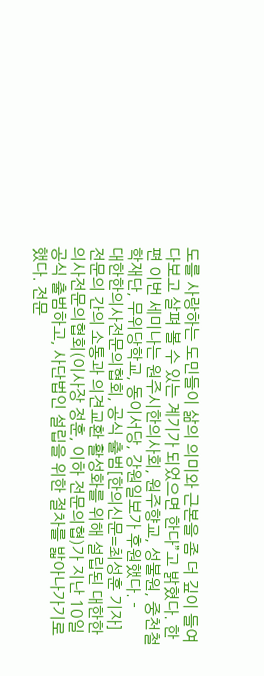도를 사랑하는 도민들이 삶의 의미와 근본을 좀 더 깊이 들여다보고 살펴 볼 수 있는 계기가 되었으면 한다”고 밝혔다. 한편 이번 세미나는 원주시한의사회, 원주향교, 성불원, 중천철학재단, 무위당학교, 동이서당, 강원일보가 후원했다. -
대한한의사전문의협회, 공식 출범[한의신문=최성훈 기자] 전문의 간의 소통과 의견교환 활성화를 위해 설립된 대한한의사전문의협회(이사장 정훈, 이하 전문의협)가 지난 10일 공식 출범하고, 사단법인 설립을 위한 절차를 밟아나가기로 했다. 전문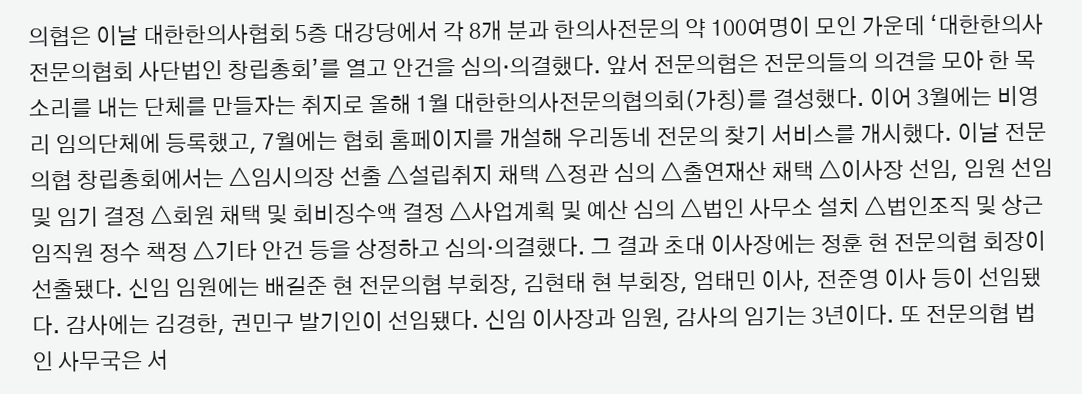의협은 이날 대한한의사협회 5층 대강당에서 각 8개 분과 한의사전문의 약 100여명이 모인 가운데 ‘대한한의사전문의협회 사단법인 창립총회’를 열고 안건을 심의·의결했다. 앞서 전문의협은 전문의들의 의견을 모아 한 목소리를 내는 단체를 만들자는 취지로 올해 1월 대한한의사전문의협의회(가칭)를 결성했다. 이어 3월에는 비영리 임의단체에 등록했고, 7월에는 협회 홈페이지를 개설해 우리동네 전문의 찾기 서비스를 개시했다. 이날 전문의협 창립총회에서는 △임시의장 선출 △설립취지 채택 △정관 심의 △출연재산 채택 △이사장 선임, 임원 선임 및 임기 결정 △회원 채택 및 회비징수액 결정 △사업계획 및 예산 심의 △법인 사무소 설치 △법인조직 및 상근임직원 정수 책정 △기타 안건 등을 상정하고 심의·의결했다. 그 결과 초대 이사장에는 정훈 현 전문의협 회장이 선출됐다. 신임 임원에는 배길준 현 전문의협 부회장, 김현태 현 부회장, 엄태민 이사, 전준영 이사 등이 선임됐다. 감사에는 김경한, 권민구 발기인이 선임됐다. 신임 이사장과 임원, 감사의 임기는 3년이다. 또 전문의협 법인 사무국은 서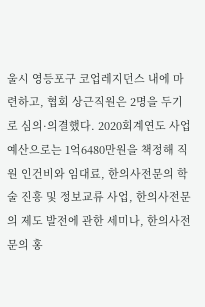울시 영등포구 코업레지던스 내에 마련하고, 협회 상근직원은 2명을 두기로 심의·의결했다. 2020회계연도 사업예산으로는 1억6480만원을 책정해 직원 인건비와 임대료, 한의사전문의 학술 진흥 및 정보교류 사업, 한의사전문의 제도 발전에 관한 세미나, 한의사전문의 홍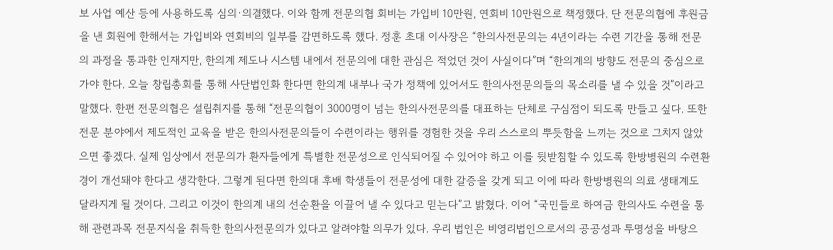보 사업 예산 등에 사용하도록 심의·의결했다. 이와 함께 전문의협 회비는 가입비 10만원, 연회비 10만원으로 책정했다. 단 전문의협에 후원금을 낸 회원에 한해서는 가입비와 연회비의 일부를 감면하도록 했다. 정훈 초대 이사장은 “한의사전문의는 4년이라는 수련 기간을 통해 전문의 과정을 통과한 인재지만, 한의계 제도나 시스템 내에서 전문의에 대한 관심은 적었던 것이 사실이다”며 “한의계의 방향도 전문의 중심으로 가야 한다. 오늘 창립총회를 통해 사단법인화 한다면 한의계 내부나 국가 정책에 있어서도 한의사전문의들의 목소리를 낼 수 있을 것”이라고 말했다. 한편 전문의협은 설립취지를 통해 “전문의협이 3000명이 넘는 한의사전문의를 대표하는 단체로 구심점이 되도록 만들고 싶다. 또한 전문 분야에서 제도적인 교육을 받은 한의사전문의들이 수련이라는 행위를 경험한 것을 우리 스스로의 뿌듯함을 느끼는 것으로 그치지 않았으면 좋겠다. 실제 임상에서 전문의가 환자들에게 특별한 전문성으로 인식되어질 수 있어야 하고 이를 뒷받침할 수 있도록 한방병원의 수련환경이 개선돼야 한다고 생각한다. 그렇게 된다면 한의대 후배 학생들이 전문성에 대한 갈증을 갖게 되고 이에 따라 한방병원의 의료 생태계도 달라지게 될 것이다. 그리고 이것이 한의계 내의 선순환을 이끌어 낼 수 있다고 믿는다”고 밝혔다. 이어 “국민들로 하여금 한의사도 수련을 통해 관련과목 전문지식을 취득한 한의사전문의가 있다고 알려야할 의무가 있다. 우리 법인은 비영리법인으로서의 공공성과 투명성을 바탕으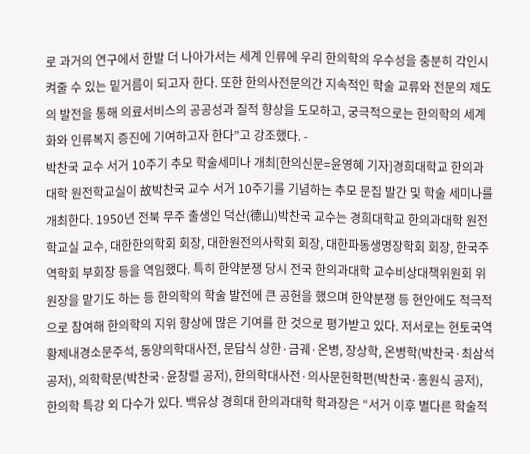로 과거의 연구에서 한발 더 나아가서는 세계 인류에 우리 한의학의 우수성을 충분히 각인시켜줄 수 있는 밑거름이 되고자 한다. 또한 한의사전문의간 지속적인 학술 교류와 전문의 제도의 발전을 통해 의료서비스의 공공성과 질적 향상을 도모하고, 궁극적으로는 한의학의 세계화와 인류복지 증진에 기여하고자 한다”고 강조했다. -
박찬국 교수 서거 10주기 추모 학술세미나 개최[한의신문=윤영혜 기자]경희대학교 한의과대학 원전학교실이 故박찬국 교수 서거 10주기를 기념하는 추모 문집 발간 및 학술 세미나를 개최한다. 1950년 전북 무주 출생인 덕산(德山)박찬국 교수는 경희대학교 한의과대학 원전학교실 교수, 대한한의학회 회장, 대한원전의사학회 회장, 대한파동생명장학회 회장, 한국주역학회 부회장 등을 역임했다. 특히 한약분쟁 당시 전국 한의과대학 교수비상대책위원회 위원장을 맡기도 하는 등 한의학의 학술 발전에 큰 공헌을 했으며 한약분쟁 등 현안에도 적극적으로 참여해 한의학의 지위 향상에 많은 기여를 한 것으로 평가받고 있다. 저서로는 현토국역 황제내경소문주석, 동양의학대사전, 문답식 상한·금궤·온병, 장상학, 온병학(박찬국·최삼석 공저), 의학학문(박찬국·윤창렬 공저), 한의학대사전·의사문헌학편(박찬국·홍원식 공저), 한의학 특강 외 다수가 있다. 백유상 경희대 한의과대학 학과장은 “서거 이후 별다른 학술적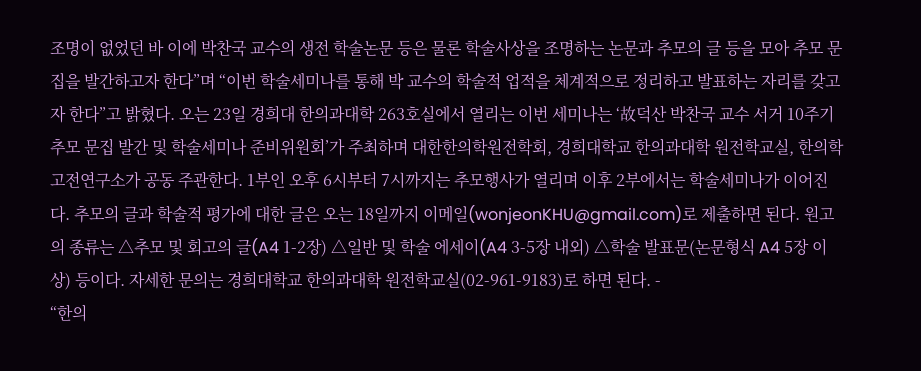조명이 없었던 바 이에 박찬국 교수의 생전 학술논문 등은 물론 학술사상을 조명하는 논문과 추모의 글 등을 모아 추모 문집을 발간하고자 한다”며 “이번 학술세미나를 통해 박 교수의 학술적 업적을 체계적으로 정리하고 발표하는 자리를 갖고자 한다”고 밝혔다. 오는 23일 경희대 한의과대학 263호실에서 열리는 이번 세미나는 ‘故덕산 박찬국 교수 서거 10주기 추모 문집 발간 및 학술세미나 준비위원회’가 주최하며 대한한의학원전학회, 경희대학교 한의과대학 원전학교실, 한의학고전연구소가 공동 주관한다. 1부인 오후 6시부터 7시까지는 추모행사가 열리며 이후 2부에서는 학술세미나가 이어진다. 추모의 글과 학술적 평가에 대한 글은 오는 18일까지 이메일(wonjeonKHU@gmail.com)로 제출하면 된다. 원고의 종류는 △추모 및 회고의 글(A4 1-2장) △일반 및 학술 에세이(A4 3-5장 내외) △학술 발표문(논문형식 A4 5장 이상) 등이다. 자세한 문의는 경희대학교 한의과대학 원전학교실(02-961-9183)로 하면 된다. -
“한의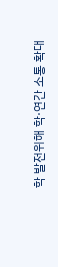학 발전위해 학·연간 소통 확대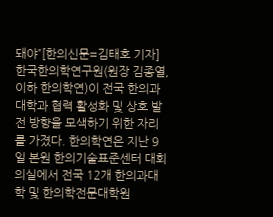돼야”[한의신문=김태호 기자] 한국한의학연구원(원장 김종열, 이하 한의학연)이 전국 한의과대학과 협력 활성화 및 상호 발전 방향을 모색하기 위한 자리를 가졌다. 한의학연은 지난 9일 본원 한의기술표준센터 대회의실에서 전국 12개 한의과대학 및 한의학전문대학원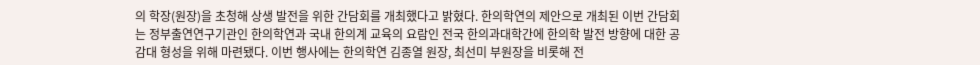의 학장(원장)을 초청해 상생 발전을 위한 간담회를 개최했다고 밝혔다. 한의학연의 제안으로 개최된 이번 간담회는 정부출연연구기관인 한의학연과 국내 한의계 교육의 요람인 전국 한의과대학간에 한의학 발전 방향에 대한 공감대 형성을 위해 마련됐다. 이번 행사에는 한의학연 김종열 원장, 최선미 부원장을 비롯해 전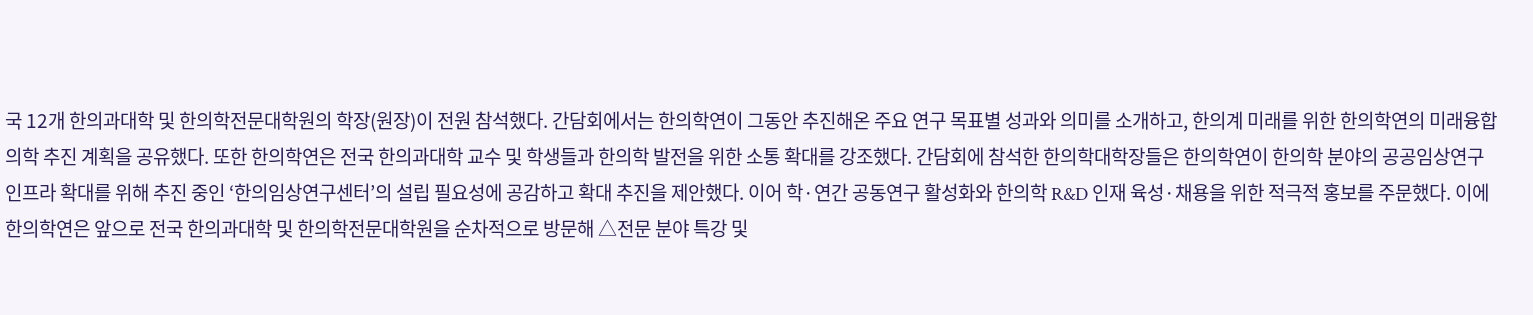국 12개 한의과대학 및 한의학전문대학원의 학장(원장)이 전원 참석했다. 간담회에서는 한의학연이 그동안 추진해온 주요 연구 목표별 성과와 의미를 소개하고, 한의계 미래를 위한 한의학연의 미래융합의학 추진 계획을 공유했다. 또한 한의학연은 전국 한의과대학 교수 및 학생들과 한의학 발전을 위한 소통 확대를 강조했다. 간담회에 참석한 한의학대학장들은 한의학연이 한의학 분야의 공공임상연구 인프라 확대를 위해 추진 중인 ‘한의임상연구센터’의 설립 필요성에 공감하고 확대 추진을 제안했다. 이어 학·연간 공동연구 활성화와 한의학 R&D 인재 육성·채용을 위한 적극적 홍보를 주문했다. 이에 한의학연은 앞으로 전국 한의과대학 및 한의학전문대학원을 순차적으로 방문해 △전문 분야 특강 및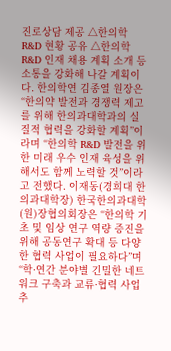진로상담 제공 △한의학 R&D 현황 공유 △한의학 R&D 인재 채용 계획 소개 등 소통을 강화해 나갈 계획이다. 한의학연 김종열 원장은 “한의약 발전과 경쟁력 제고를 위해 한의과대학과의 실질적 협력을 강화할 계획”이라며 “한의학 R&D 발전을 위한 미래 우수 인재 육성을 위해서도 함께 노력할 것”이라고 전했다. 이재동(경희대 한의과대학장) 한국한의과대학(원)장협의회장은 “한의학 기초 및 임상 연구 역량 증진을 위해 공동연구 확대 등 다양한 협력 사업이 필요하다”며 “학·연간 분야별 긴밀한 네트워크 구축과 교류·협력 사업 추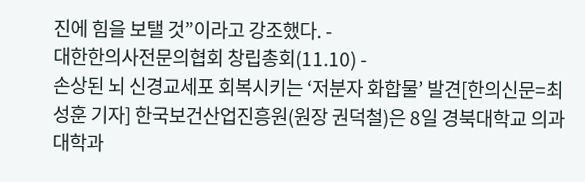진에 힘을 보탤 것”이라고 강조했다. -
대한한의사전문의협회 창립총회(11.10) -
손상된 뇌 신경교세포 회복시키는 ‘저분자 화합물’ 발견[한의신문=최성훈 기자] 한국보건산업진흥원(원장 권덕철)은 8일 경북대학교 의과대학과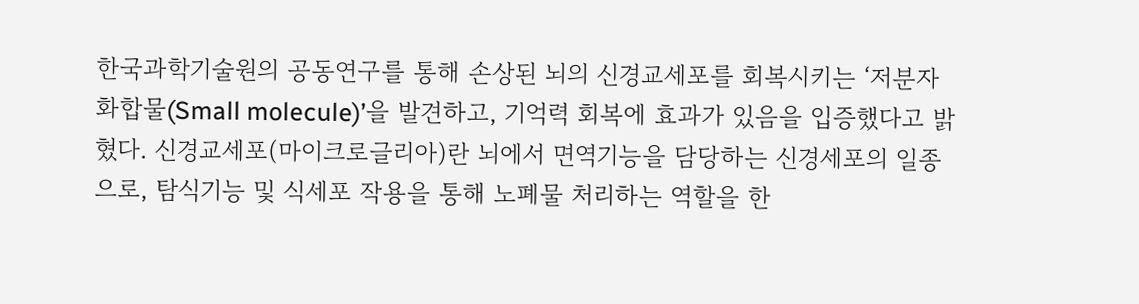한국과학기술원의 공동연구를 통해 손상된 뇌의 신경교세포를 회복시키는 ‘저분자 화합물(Small molecule)’을 발견하고, 기억력 회복에 효과가 있음을 입증했다고 밝혔다. 신경교세포(마이크로글리아)란 뇌에서 면역기능을 담당하는 신경세포의 일종으로, 탐식기능 및 식세포 작용을 통해 노폐물 처리하는 역할을 한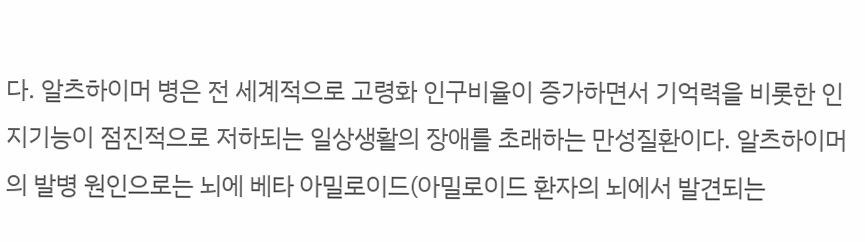다. 알츠하이머 병은 전 세계적으로 고령화 인구비율이 증가하면서 기억력을 비롯한 인지기능이 점진적으로 저하되는 일상생활의 장애를 초래하는 만성질환이다. 알츠하이머의 발병 원인으로는 뇌에 베타 아밀로이드(아밀로이드 환자의 뇌에서 발견되는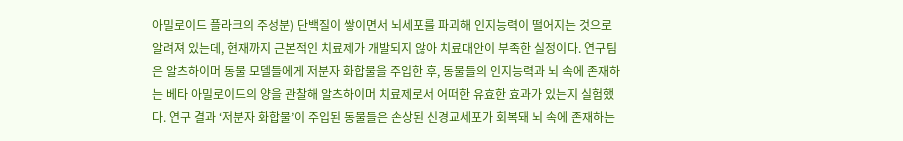아밀로이드 플라크의 주성분) 단백질이 쌓이면서 뇌세포를 파괴해 인지능력이 떨어지는 것으로 알려져 있는데, 현재까지 근본적인 치료제가 개발되지 않아 치료대안이 부족한 실정이다. 연구팀은 알츠하이머 동물 모델들에게 저분자 화합물을 주입한 후, 동물들의 인지능력과 뇌 속에 존재하는 베타 아밀로이드의 양을 관찰해 알츠하이머 치료제로서 어떠한 유효한 효과가 있는지 실험했다. 연구 결과 ‘저분자 화합물’이 주입된 동물들은 손상된 신경교세포가 회복돼 뇌 속에 존재하는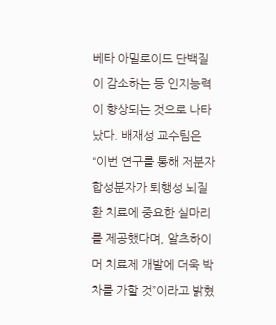베타 아밀로이드 단백질이 감소하는 등 인지능력이 향상되는 것으로 나타났다. 배재성 교수팀은 “이번 연구를 통해 저분자 합성분자가 퇴행성 뇌질환 치료에 중요한 실마리를 제공했다며, 알츠하이머 치료제 개발에 더욱 박차를 가할 것”이라고 밝혔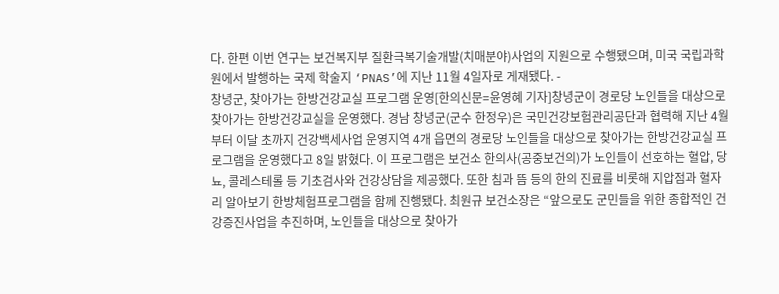다. 한편 이번 연구는 보건복지부 질환극복기술개발(치매분야)사업의 지원으로 수행됐으며, 미국 국립과학원에서 발행하는 국제 학술지 ‘PNAS’에 지난 11월 4일자로 게재됐다. -
창녕군, 찾아가는 한방건강교실 프로그램 운영[한의신문=윤영혜 기자]창녕군이 경로당 노인들을 대상으로 찾아가는 한방건강교실을 운영했다. 경남 창녕군(군수 한정우)은 국민건강보험관리공단과 협력해 지난 4월부터 이달 초까지 건강백세사업 운영지역 4개 읍면의 경로당 노인들을 대상으로 찾아가는 한방건강교실 프로그램을 운영했다고 8일 밝혔다. 이 프로그램은 보건소 한의사(공중보건의)가 노인들이 선호하는 혈압, 당뇨, 콜레스테롤 등 기초검사와 건강상담을 제공했다. 또한 침과 뜸 등의 한의 진료를 비롯해 지압점과 혈자리 알아보기 한방체험프로그램을 함께 진행됐다. 최원규 보건소장은 “앞으로도 군민들을 위한 종합적인 건강증진사업을 추진하며, 노인들을 대상으로 찾아가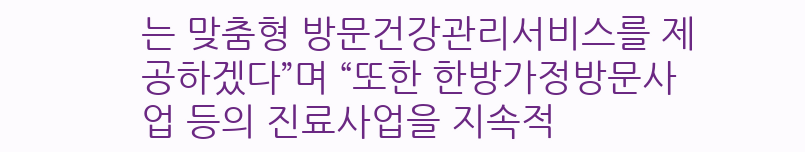는 맞춤형 방문건강관리서비스를 제공하겠다”며 “또한 한방가정방문사업 등의 진료사업을 지속적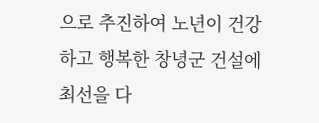으로 추진하여 노년이 건강하고 행복한 창녕군 건설에 최선을 다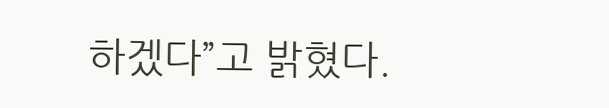하겠다”고 밝혔다.